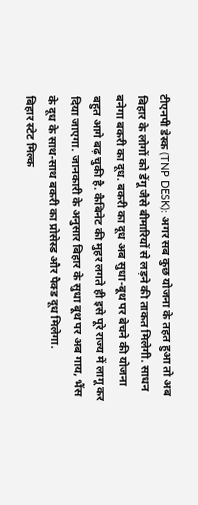टीएनपी डेस्क (TNP DESK): अगर सब कुछ योजना के तहत हुआ तो अब बिहार के लोगों को डेंगू जैसे बीमारियों से लड़ने की ताकत मिलेगी. साधन बनेगा बकरी का दूध. बकरी का दूध अब सुधा-बूथ पर बेचने की योजना बहुत आगे बढ़ चुकी है. कैबिनेट की मुहर लगते ही इसे पूरे राज्य में लागू कर दिया जाएगा. जानकारी के अनुसार बिहार के सुधा बूथ पर अब गाय, भैंस के दूध के साथ-साथ बकरी का प्रोसेस्ड और पैक्ड दूध मिलेगा.
बिहार स्टेट मिल्क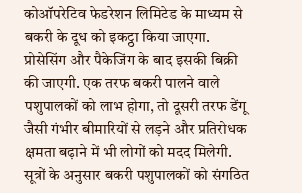कोऑपरेटिव फेडरेशन लिमिटेड के माध्यम से बकरी के दूध को इकट्ठा किया जाएगा. प्रोसेसिंग और पैकेजिंग के बाद इसकी बिक्री की जाएगी. एक तरफ बकरी पालने वाले पशुपालकों को लाभ होगा, तो दूसरी तरफ डेंगू जैसी गंभीर बीमारियों से लड़ने और प्रतिरोधक क्षमता बढ़ाने में भी लोगों को मदद मिलेगी. सूत्रों के अनुसार बकरी पशुपालकों को संगठित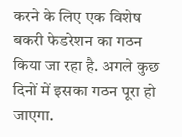करने के लिए एक विशेष बकरी फेडरेशन का गठन किया जा रहा है. अगले कुछ दिनों में इसका गठन पूरा हो जाएगा.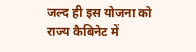जल्द ही इस योजना को राज्य कैबिनेट में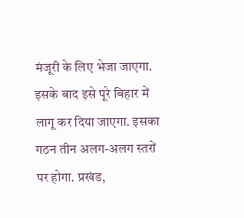मंजूरी के लिए भेजा जाएगा. इसके बाद इसे पूरे बिहार में लागू कर दिया जाएगा. इसका गठन तीन अलग-अलग स्तरों पर होगा. प्रखंड,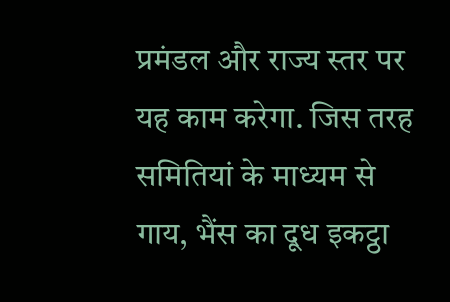प्रमंडल और राज्य स्तर पर यह काम करेगा. जिस तरह समितियां के माध्यम से गाय, भैंस का दूध इकट्ठा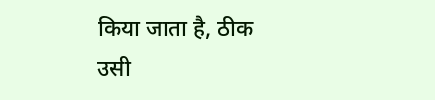किया जाता है, ठीक उसी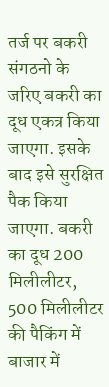तर्ज पर बकरी संगठनो के जरिए बकरी का दूध एकत्र किया जाएगा. इसके बाद इसे सुरक्षित पैक किया जाएगा. बकरी का दूध 200 मिलीलीटर, 500 मिलीलीटर की पैकिंग में बाजार में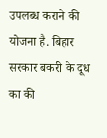उपलब्ध कराने की योजना है. बिहार सरकार बकरी के दूध का की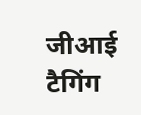जीआई टैगिंग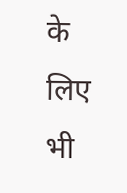के लिए भी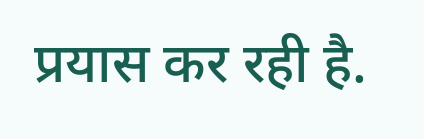प्रयास कर रही है.